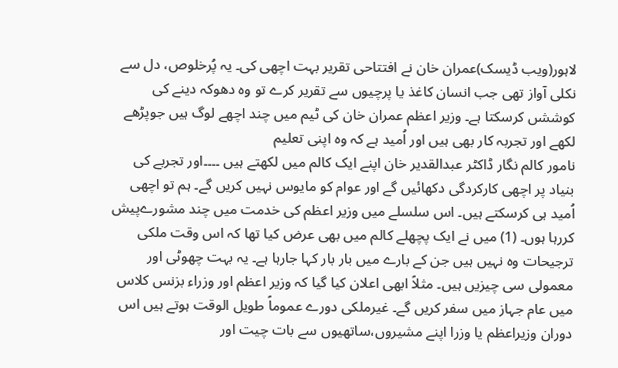لاہور(ویب ڈیسک)عمران خان نے افتتاحی تقریر بہت اچھی کی۔ یہ پُرخلوص، دل سے نکلی آواز تھی جب انسان کاغذ یا پرچیوں سے تقریر کرے تو وہ دھوکہ دینے کی کوششں کرسکتا ہے۔ وزیر اعظم عمران خان کی ٹیم میں چند اچھے لوگ ہیں جوپڑھے لکھے اور تجربہ کار بھی ہیں اور اُمید ہے کہ وہ اپنی تعلیم
نامور کالم نگار ڈاکٹر عبدالقدیر خان اپنے ایک کالم میں لکھتے ہیں ۔۔۔۔اور تجربے کی بنیاد پر اچھی کارکردگی دکھائیں گے اور عوام کو مایوس نہیں کریں گے۔ ہم تو اچھی اُمید ہی کرسکتے ہیں۔ اس سلسلے میں وزیر اعظم کی خدمت میں چند مشورےپیش کررہا ہوں۔ (1) میں نے ایک پچھلے کالم میں بھی عرض کیا تھا کہ اس وقت ملکی ترجیحات وہ نہیں ہیں جن کے بارے میں بار بار کہا جارہا ہے۔ یہ بہت چھوٹی اور معمولی سی چیزیں ہیں۔ مثلاً ابھی اعلان کیا گیا کہ وزیر اعظم اور وزراء بزنس کلاس میں عام جہاز میں سفر کریں گے۔ غیرملکی دورے عموماً طویل الوقت ہوتے ہیں اس دوران وزیراعظم یا وزرا اپنے مشیروں،ساتھیوں سے بات چیت اور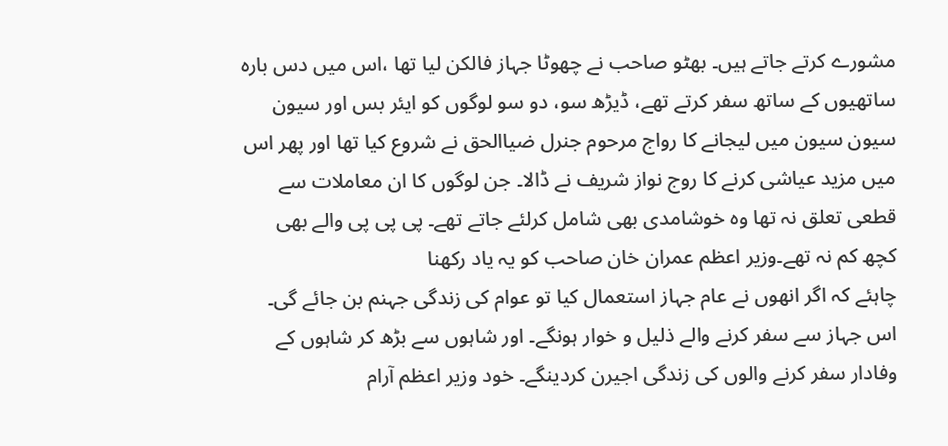مشورے کرتے جاتے ہیں۔ بھٹو صاحب نے چھوٹا جہاز فالکن لیا تھا ،اس میں دس بارہ ساتھیوں کے ساتھ سفر کرتے تھے، ڈیڑھ سو، دو سو لوگوں کو ایئر بس اور سیون سیون سیون میں لیجانے کا رواج مرحوم جنرل ضیاالحق نے شروع کیا تھا اور پھر اس میں مزید عیاشی کرنے کا روج نواز شریف نے ڈالا۔ جن لوگوں کا ان معاملات سے قطعی تعلق نہ تھا وہ خوشامدی بھی شامل کرلئے جاتے تھے۔ پی پی پی والے بھی کچھ کم نہ تھے۔وزیر اعظم عمران خان صاحب کو یہ یاد رکھنا
چاہئے کہ اگر انھوں نے عام جہاز استعمال کیا تو عوام کی زندگی جہنم بن جائے گی۔ اس جہاز سے سفر کرنے والے ذلیل و خوار ہونگے۔ اور شاہوں سے بڑھ کر شاہوں کے وفادار سفر کرنے والوں کی زندگی اجیرن کردینگے۔ خود وزیر اعظم آرام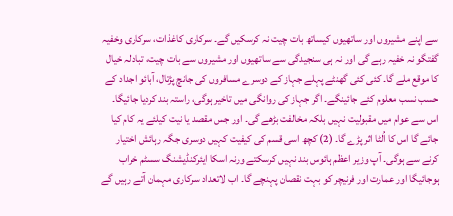سے اپنے مشیروں اور ساتھیوں کیساتھ بات چیت نہ کرسکیں گے۔ سرکاری کاغذات، سرکاری وخفیہ گفتگو نہ خفیہ رہے گی اور نہ ہی سنجیدگی سے ساتھیوں اور مشیروں سے بات چیت، تبادلہ خیال کا موقع ملے گا۔ کئی کئی گھنٹے پہلے جہاز کے دوسرے مسافروں کی جانچ پڑتال، آبائو اجداد کے حسب نسب معلوم کئے جائینگے۔ اگر جہاز کی روانگی میں تاخیر ہوگی، راستہ بند کردیا جائیگا۔ اس سے عوام میں مقبولیت نہیں بلکہ مخالفت بڑھے گی۔ اور جس مقصد یا نیت کیلئے یہ کام کیا جائے گا اس کا اُلٹا اثر پڑے گا۔ (2) کچھ اسی قسم کی کیفیت کہیں دوسری جگہ رہائش اختیار کرنے سے ہوگی۔ آپ وزیر اعظم ہائوس بند نہیں کرسکتے ورنہ اسکا ایئرکنڈیشنگ سسٹم خراب ہوجائیگا اور عمارت اور فرنیچر کو بہت نقصان پہنچے گا۔ اب لاتعداد سرکاری مہمان آتے رہیں گے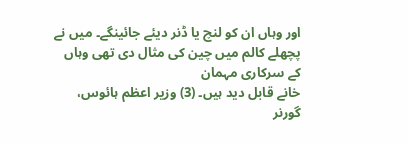اور وہاں ان کو لنچ یا ڈنر دیئے جائینگے۔ میں نے پچھلے کالم میں چین کی مثال دی تھی وہاں کے سرکاری مہمان
خانے قابل دید ہیں۔ (3) وزیر اعظم ہائوس، گورنر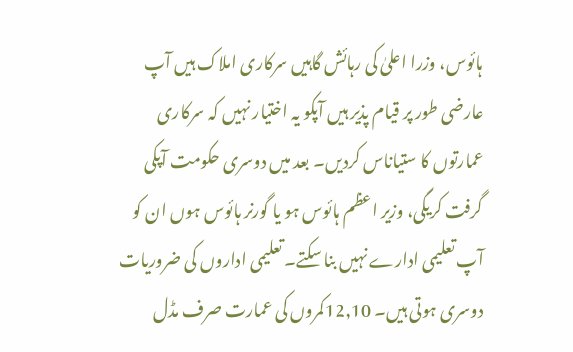ہائوس، وزرا اعلیٰ کی رہائش گاہیں سرکاری املاک ہیں آپ عارضی طور پر قیام پذیر ہیں آپکو یہ اختیار نہیں کہ سرکاری عمارتوں کا ستیاناس کردیں۔ بعد میں دوسری حکومت آپکی گرفت کریگی، وزیر اعظم ہائوس ہو یا گورنر ہائوس ہوں ان کو آپ تعلیمی ادارے نہیں بنا سکتے۔ تعلیمی اداروں کی ضروریات دوسری ہوتی ہیں۔ 12,10کمروں کی عمارت صرف مڈل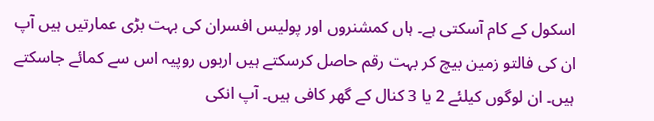اسکول کے کام آسکتی ہے۔ ہاں کمشنروں اور پولیس افسران کی بہت بڑی عمارتیں ہیں آپ ان کی فالتو زمین بیچ کر بہت رقم حاصل کرسکتے ہیں اربوں روپیہ اس سے کمائے جاسکتے ہیں۔ ان لوگوں کیلئے 2 یا 3 کنال کے گھر کافی ہیں۔ آپ انکی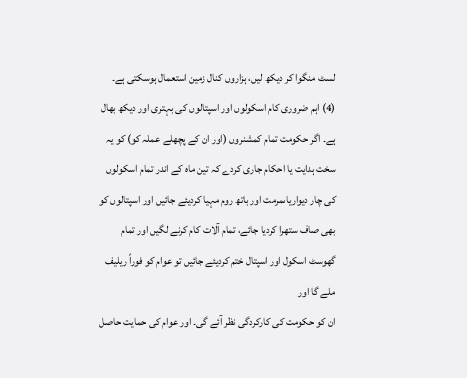لسٹ منگوا کر دیکھ لیں، ہزاروں کنال زمین استعمال ہوسکتی ہے۔ (4) اہم ضروری کام اسکولوں اور اسپتالوں کی بہتری اور دیکھ بھال ہے۔ اگر حکومت تمام کمشنروں (اور ان کے پچھلے عملہ کو) کو یہ سخت ہدایت یا احکام جاری کردے کہ تین ماہ کے اندر تمام اسکولوں کی چار دیواریاںمرمت اور باتھ روم مہیا کردیئے جائیں اور اسپتالوں کو بھی صاف ستھرا کردیا جائے، تمام آلات کام کرنے لگیں اور تمام گھوسٹ اسکول اور اسپتال ختم کردیئے جائیں تو عوام کو فوراً ریلیف ملے گا اور
ان کو حکومت کی کارکردگی نظر آئے گی۔ اور عوام کی حمایت حاصل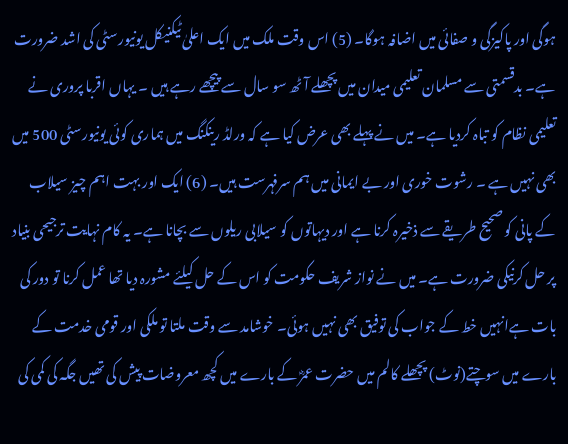ہوگی اور پاکیزگی و صفائی میں اضافہ ہوگا۔ (5) اس وقت ملک میں ایک اعلیٰ ٹیکنیکل یونیورسٹی کی اشد ضرورت ہے۔ بدقسمتی سے مسلمان تعلیمی میدان میں پچھلے آٹھ سو سال سے پیچھے رہے ہیں ۔ یہاں اقربا پروری نے تعلیمی نظام کو تباہ کردیا ہے۔ میں نے پہلے بھی عرض کیا ہے کہ ورلڈ رینکنگ میں ہماری کوئی یونیورسٹی 500 میں بھی نہیں ہے ۔ رشوت خوری اور بے ایمانی میں ہم سرفہرست ہیں۔ (6) ایک اور بہت اہم چیز سیلاب کے پانی کو صحیح طریقے سے ذخیرہ کرنا ہے اور دیہاتوں کو سیلابی ریلوں سے بچانا ہے۔ یہ کام نہایت ترجیحی بنیاد پر حل کرنیکی ضرورت ہے۔ میں نے نواز شریف حکومت کو اس کے حل کیلئے مشورہ دیا تھا عمل کرنا تو دور کی بات ہےانہیں خط کے جواب کی توفیق بھی نہیں ہوئی۔ خوشامد سے وقت ملتا تو ملکی اور قومی خدمت کے بارے میں سوچتے(نوٹ) پچھلے کالم میں حضرت عمرؓ کے بارے میں کچھ معروضات پیش کی تھیں جگہ کی کمی کی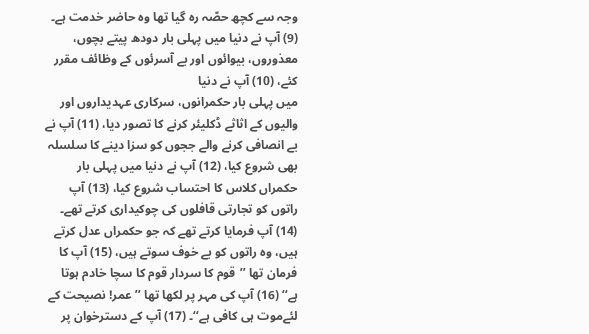وجہ سے کچھ حصّہ رہ گیا تھا وہ حاضر خدمت ہے۔ (9) آپ نے دنیا میں پہلی بار دودھ پیتے بچوں، معذوروں، بیوائوں اور بے آسرئوں کے وظائف مقرر کئے، (10) آپ نے دنیا
میں پہلی بار حکمرانوں، سرکاری عہدیداروں اور والیوں کے اثاثے ڈکلیئر کرنے کا تصور دیا، (11) آپ نے بے انصافی کرنے والے ججوں کو سزا دینے کا سلسلہ بھی شروع کیا، (12) آپ نے دنیا میں پہلی بار حکمراں کلاس کا احتساب شروع کیا، (13) آپ راتوں کو تجارتی قافلوں کی چوکیداری کرتے تھے۔ (14) آپ فرمایا کرتے تھے کہ جو حکمراں عدل کرتے ہیں، وہ راتوں کو بے خوف سوتے ہیں، (15) آپ کا فرمان تھا ’’قوم کا سردار قوم کا سچا خادم ہوتا ہے‘‘ (16) آپ کی مہر پر لکھا تھا ’’عمر! نصیحت کے لئےموت ہی کافی ہے‘‘۔ (17) آپ کے دسترخوان پر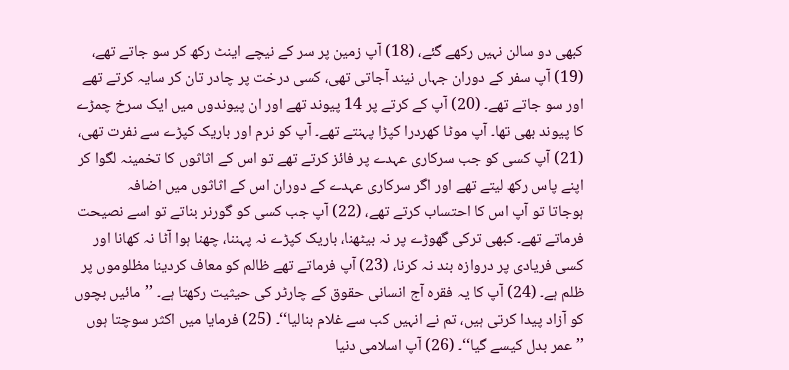کبھی دو سالن نہیں رکھے گئے، (18) آپ زمین پر سر کے نیچے اینٹ رکھ کر سو جاتے تھے، (19) آپ سفر کے دوران جہاں نیند آجاتی تھی، کسی درخت پر چادر تان کر سایہ کرتے تھے اور سو جاتے تھے۔ (20) آپ کے کرتے پر 14 پیوند تھے اور ان پیوندوں میں ایک سرخ چمڑے کا پیوند بھی تھا۔ آپ موٹا کھردرا کپڑا پہنتے تھے۔ آپ کو نرم اور باریک کپڑے سے نفرت تھی، (21) آپ کسی کو جب سرکاری عہدے پر فائز کرتے تھے تو اس کے اثاثوں کا تخمینہ لگوا کر اپنے پاس رکھ لیتے تھے اور اگر سرکاری عہدے کے دوران اس کے اثاثوں میں اضافہ
ہوجاتا تو آپ اس کا احتساب کرتے تھے، (22) آپ جب کسی کو گورنر بناتے تو اسے نصیحت فرماتے تھے۔ کبھی ترکی گھوڑے پر نہ بیٹھنا، باریک کپڑے نہ پہننا، چھنا ہوا آٹا نہ کھانا اور کسی فریادی پر دروازہ بند نہ کرنا، (23) آپ فرماتے تھے ظالم کو معاف کردینا مظلوموں پر ظلم ہے۔ (24) آپ کا یہ فقرہ آج انسانی حقوق کے چارٹر کی حیثیت رکھتا ہے۔ ’’مائیں بچوں کو آزاد پیدا کرتی ہیں، تم نے انہیں کب سے غلام بنالیا‘‘۔ (25) فرمایا میں اکثر سوچتا ہوں ’’عمر بدل کیسے گیا‘‘۔ (26) آپ اسلامی دنیا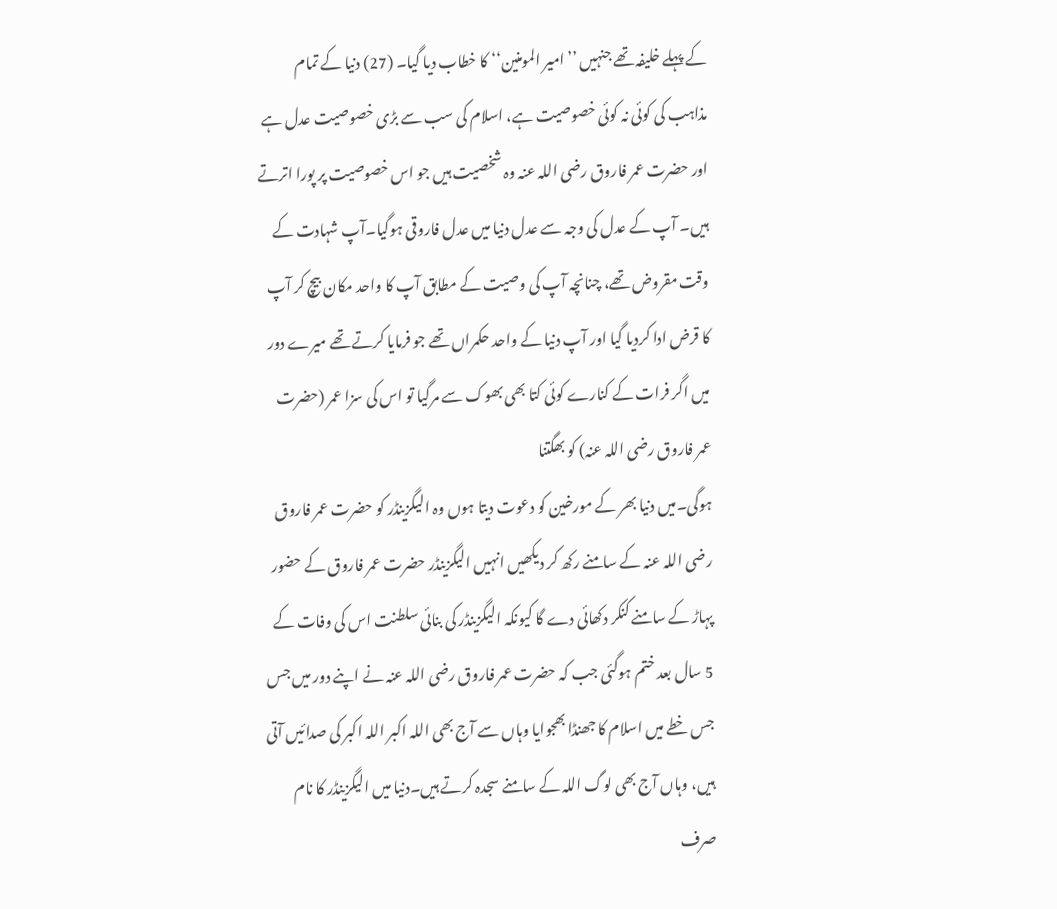کے پہلے خلیفہ تھے جنہیں ’’امیر المومنین‘‘ کا خطاب دیا گیا۔ (27) دنیا کے تمام مذاہب کی کوئی نہ کوئی خصوصیت ہے، اسلام کی سب سے بڑی خصوصیت عدل ہے اور حضرت عمر فاروق رضی اللہ عنہ وہ شخصیت ہیں جو اس خصوصیت پر پورا اترتے ہیں۔ آپ کے عدل کی وجہ سے عدل دنیا میں عدل فاروقی ہوگیا۔آپ شہادت کے وقت مقروض تھے، چنانچہ آپ کی وصیت کے مطابق آپ کا واحد مکان بیچ کر آپ کا قرض ادا کردیا گیا اور آپ دنیا کے واحد حکمراں تھے جو فرمایا کرتے تھے میرے دور میں اگر فرات کے کنارے کوئی کتا بھی بھوک سے مرگیا تو اس کی سزا عمر (حضرت عمر فاروق رضی اللہ عنہ) کو بھگتنا
ہوگی۔میں دنیا بھر کے مورخین کو دعوت دیتا ہوں وہ الیگزینڈر کو حضرت عمر فاروق رضی اللہ عنہ کے سامنے رکھ کر دیکھیں انہیں الیگزینڈر حضرت عمر فاروق کے حضور پہاڑ کے سامنے کنکر دکھائی دے گا کیونکہ الیگزینڈر کی بنائی سلطنت اس کی وفات کے 5 سال بعد ختم ہوگئی جب کہ حضرت عمر فاروق رضی اللہ عنہ نے اپنے دور میں جس جس خطے میں اسلام کا جھنڈا بھجوایا وہاں سے آج بھی اللہ اکبر اللہ اکبر کی صدائیں آتی ہیں، وہاں آج بھی لوگ اللہ کے سامنے سجدہ کرتے ہیں۔دنیا میں الیگزینڈر کا نام صرف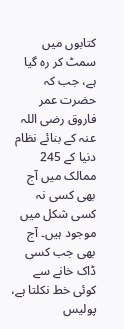کتابوں میں سمٹ کر رہ گیا ہے، جب کہ حضرت عمر فاروق رضی اللہ عنہ کے بنائے نظام دنیا کے 245 ممالک میں آج بھی کسی نہ کسی شکل میں موجود ہیں۔ آج بھی جب کسی ڈاک خانے سے کوئی خط نکلتا ہے، پولیس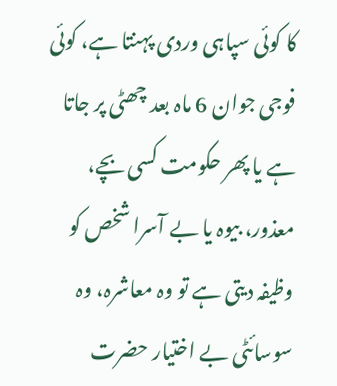کا کوئی سپاہی وردی پہنتا ہے، کوئی فوجی جوان 6 ماہ بعد چھٹی پر جاتا ہے یا پھر حکومت کسی بچے، معذور، بیوہ یا بے آسرا شخص کو وظیفہ دیتی ہے تو وہ معاشرہ، وہ سوسائٹی بے اختیار حضرت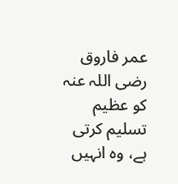عمر فاروق رضی اللہ عنہ کو عظیم تسلیم کرتی ہے، وہ انہیں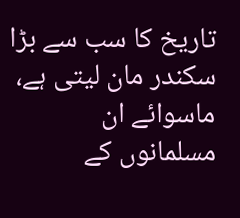تاریخ کا سب سے بڑا سکندر مان لیتی ہے، ماسوائے ان مسلمانوں کے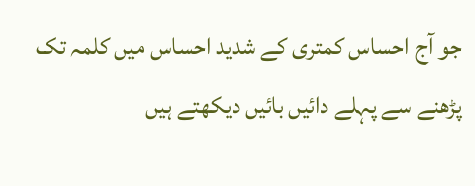جو آج احساس کمتری کے شدید احساس میں کلمہ تک پڑھنے سے پہلے دائیں بائیں دیکھتے ہیں